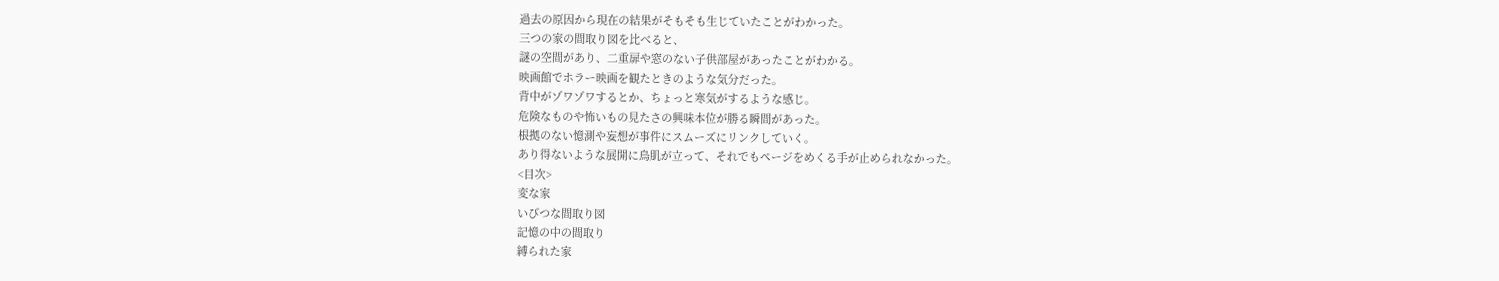過去の原因から現在の結果がそもそも生じていたことがわかった。
三つの家の間取り図を比べると、
謎の空間があり、二重扉や窓のない子供部屋があったことがわかる。
映画館でホラー映画を観たときのような気分だった。
背中がゾワゾワするとか、ちょっと寒気がするような感じ。
危険なものや怖いもの見たさの興味本位が勝る瞬間があった。
根拠のない憶測や妄想が事件にスムーズにリンクしていく。
あり得ないような展開に鳥肌が立って、それでもページをめくる手が止められなかった。
<目次>
変な家
いびつな間取り図
記憶の中の間取り
縛られた家